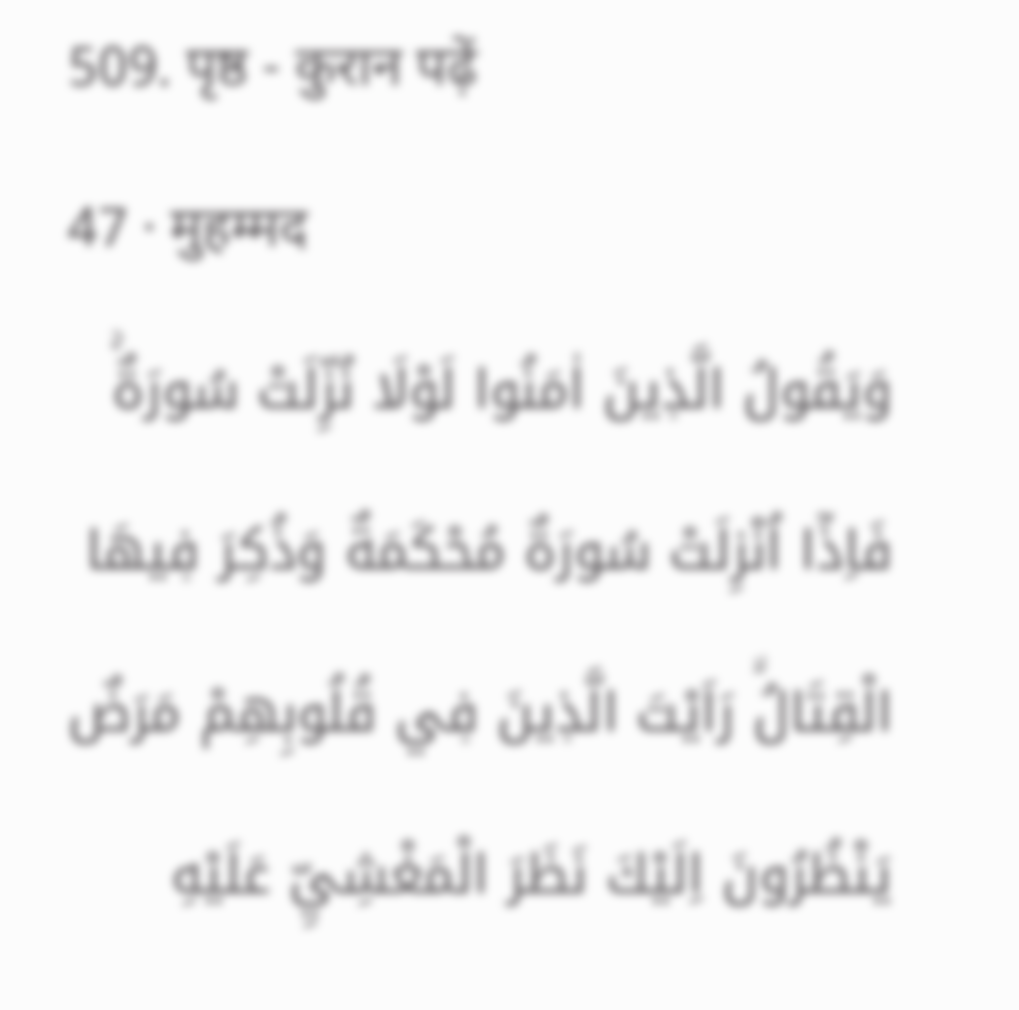509. पृष्ठ - कुरान पढ़ें
47 · मुहम्मद
وَيَقُولُ الَّذ۪ينَ اٰمَنُوا لَوْلَا نُزِّلَتْ سُورَةٌۚ فَاِذَٓا اُنْزِلَتْ سُورَةٌ مُحْكَمَةٌ وَذُكِرَ ف۪يهَا الْقِتَالُۙ رَاَيْتَ الَّذ۪ينَ ف۪ي قُلُوبِهِمْ مَرَضٌ يَنْظُرُونَ اِلَيْكَ نَظَرَ الْمَغْشِيِّ عَلَيْهِ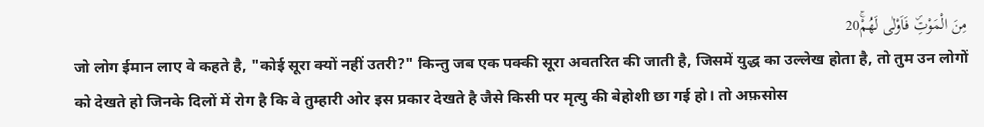مِنَ الْمَوْتِۜ فَاَوْلٰى لَهُمْۚ20
जो लोग ईमान लाए वे कहते है, "कोई सूरा क्यों नहीं उतरी?" किन्तु जब एक पक्की सूरा अवतरित की जाती है, जिसमें युद्ध का उल्लेख होता है, तो तुम उन लोगों को देखते हो जिनके दिलों में रोग है कि वे तुम्हारी ओर इस प्रकार देखते है जैसे किसी पर मृत्यु की बेहोशी छा गई हो। तो अफ़सोस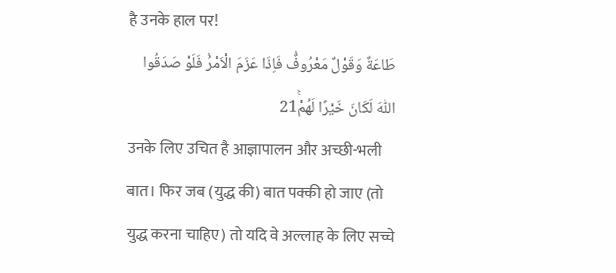है उनके हाल पर!
طَاعَةٌ وَقَوْلٌ مَعْرُوفٌ۠ فَاِذَا عَزَمَ الْاَمْرُ۠ فَلَوْ صَدَقُوا اللّٰهَ لَكَانَ خَيْرًا لَهُمْۚ21
उनके लिए उचित है आज्ञापालन और अच्छी-भली बात। फिर जब (युद्ध की) बात पक्की हो जाए (तो युद्ध करना चाहिए) तो यदि वे अल्लाह के लिए सच्चे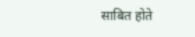साबित होते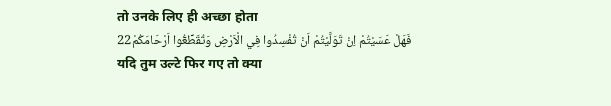तो उनके लिए ही अच्छा होता
فَهَلْ عَسَيْتُمْ اِنْ تَوَلَّيْتُمْ اَنْ تُفْسِدُوا فِي الْاَرْضِ وَتُقَطِّعُٓوا اَرْحَامَكُمْ22
यदि तुम उल्टे फिर गए तो क्या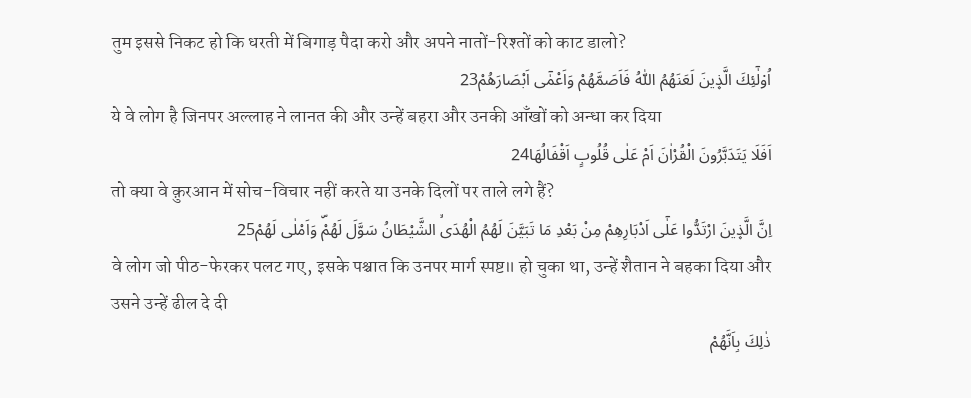तुम इससे निकट हो कि धरती में बिगाड़ पैदा करो और अपने नातों-रिश्तों को काट डालो?
اُو۬لٰٓئِكَ الَّذ۪ينَ لَعَنَهُمُ اللّٰهُ فَاَصَمَّهُمْ وَاَعْمٰٓى اَبْصَارَهُمْ23
ये वे लोग है जिनपर अल्लाह ने लानत की और उन्हें बहरा और उनकी आँखों को अन्धा कर दिया
اَفَلَا يَتَدَبَّرُونَ الْقُرْاٰنَ اَمْ عَلٰى قُلُوبٍ اَقْفَالُهَا24
तो क्या वे क़ुरआन में सोच-विचार नहीं करते या उनके दिलों पर ताले लगे हैं?
اِنَّ الَّذ۪ينَ ارْتَدُّوا عَلٰٓى اَدْبَارِهِمْ مِنْ بَعْدِ مَا تَبَيَّنَ لَهُمُ الْهُدَىۙ الشَّيْطَانُ سَوَّلَ لَهُمْۜ وَاَمْلٰى لَهُمْ25
वे लोग जो पीठ-फेरकर पलट गए, इसके पश्चात कि उनपर मार्ग स्पष्ट॥ हो चुका था, उन्हें शैतान ने बहका दिया और उसने उन्हें ढील दे दी
ذٰلِكَ بِاَنَّهُمْ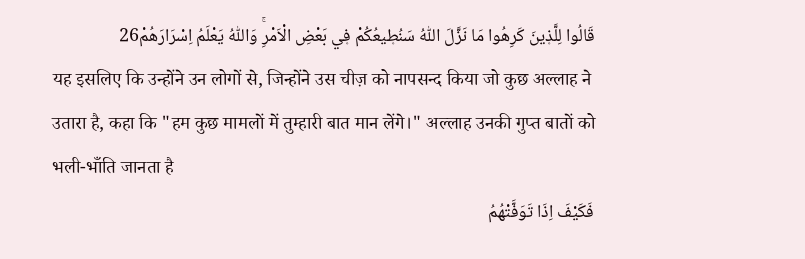قَالُوا لِلَّذ۪ينَ كَرِهُوا مَا نَزَّلَ اللّٰهُ سَنُط۪يعُكُمْ ف۪ي بَعْضِ الْاَمْرِۚ وَاللّٰهُ يَعْلَمُ اِسْرَارَهُمْ26
यह इसलिए कि उन्होंने उन लोगों से, जिन्होंने उस चीज़ को नापसन्द किया जो कुछ अल्लाह ने उतारा है, कहा कि "हम कुछ मामलों में तुम्हारी बात मान लेंगे।" अल्लाह उनकी गुप्त बातों को भली-भाँति जानता है
فَكَيْفَ اِذَا تَوَفَّتْهُمُ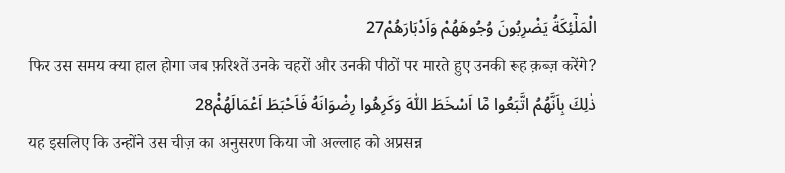الْمَلٰٓئِكَةُ يَضْرِبُونَ وُجُوهَهُمْ وَاَدْبَارَهُمْ27
फिर उस समय क्या हाल होगा जब फ़रिश्तें उनके चहरों और उनकी पीठों पर मारते हुए उनकी रूह क़ब्ज़ करेंगे?
ذٰلِكَ بِاَنَّهُمُ اتَّبَعُوا مَٓا اَسْخَطَ اللّٰهَ وَكَرِهُوا رِضْوَانَهُ فَاَحْبَطَ اَعْمَالَهُمْ۟28
यह इसलिए कि उन्होंने उस चीज़ का अनुसरण किया जो अल्लाह को अप्रसन्न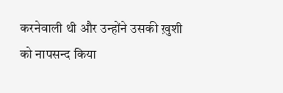करनेवाली थी और उन्होंने उसकी ख़ुशी को नापसन्द किया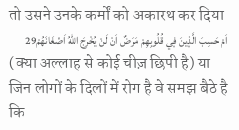तो उसने उनके कर्मों को अकारथ कर दिया
اَمْ حَسِبَ الَّذ۪ينَ ف۪ي قُلُوبِهِمْ مَرَضٌ اَنْ لَنْ يُخْرِجَ اللّٰهُ اَضْغَانَهُمْ29
(क्या अल्लाह से कोई चीज़ छिपी है) या जिन लोगों के दिलों में रोग है वे समझ बैठे है कि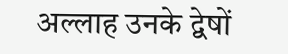अल्लाह उनके द्वेषों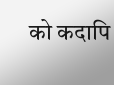को कदापि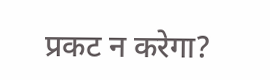प्रकट न करेगा?